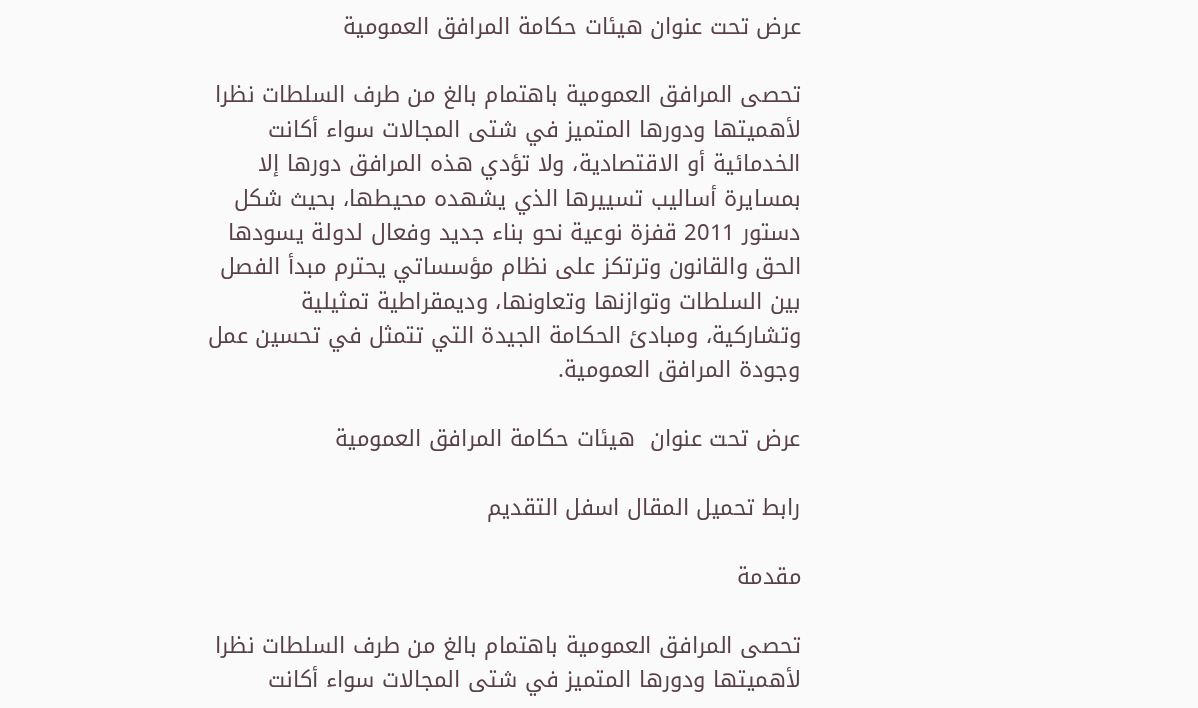عرض تحت عنوان هيئات حكامة المرافق العمومية

تحصى المرافق العمومية باهتمام بالغ من طرف السلطات نظرا لأهميتها ودورها المتميز في شتى المجالات سواء أكانت الخدمائية أو الاقتصادية، ولا تؤدي هذه المرافق دورها إلا بمسايرة أساليب تسييرها الذي يشهده محيطها، بحيث شكل دستور 2011 قفزة نوعية نحو بناء جديد وفعال لدولة يسودها الحق والقانون وترتكز على نظام مؤسساتي يحترم مبدأ الفصل بين السلطات وتوازنها وتعاونها، وديمقراطية تمثيلية وتشاركية، ومبادئ الحكامة الجيدة التي تتمثل في تحسين عمل وجودة المرافق العمومية.

عرض تحت عنوان  هيئات حكامة المرافق العمومية

رابط تحميل المقال اسفل التقديم

مقدمة

تحصى المرافق العمومية باهتمام بالغ من طرف السلطات نظرا لأهميتها ودورها المتميز في شتى المجالات سواء أكانت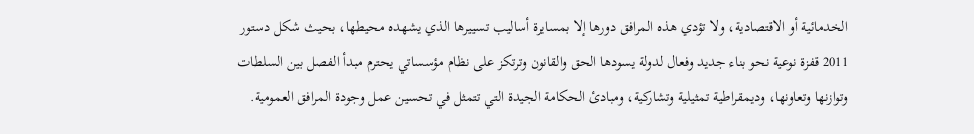الخدمائية أو الاقتصادية، ولا تؤدي هذه المرافق دورها إلا بمسايرة أساليب تسييرها الذي يشهده محيطها، بحيث شكل دستور 2011 قفزة نوعية نحو بناء جديد وفعال لدولة يسودها الحق والقانون وترتكز على نظام مؤسساتي يحترم مبدأ الفصل بين السلطات وتوازنها وتعاونها، وديمقراطية تمثيلية وتشاركية، ومبادئ الحكامة الجيدة التي تتمثل في تحسين عمل وجودة المرافق العمومية.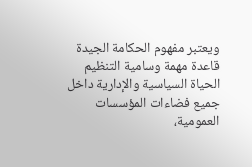ويعتبر مفهوم الحكامة الجيدة قاعدة مهمة وسامية التنظيم الحياة السياسية والإدارية داخل جميع فضاءات المؤسسات العمومية،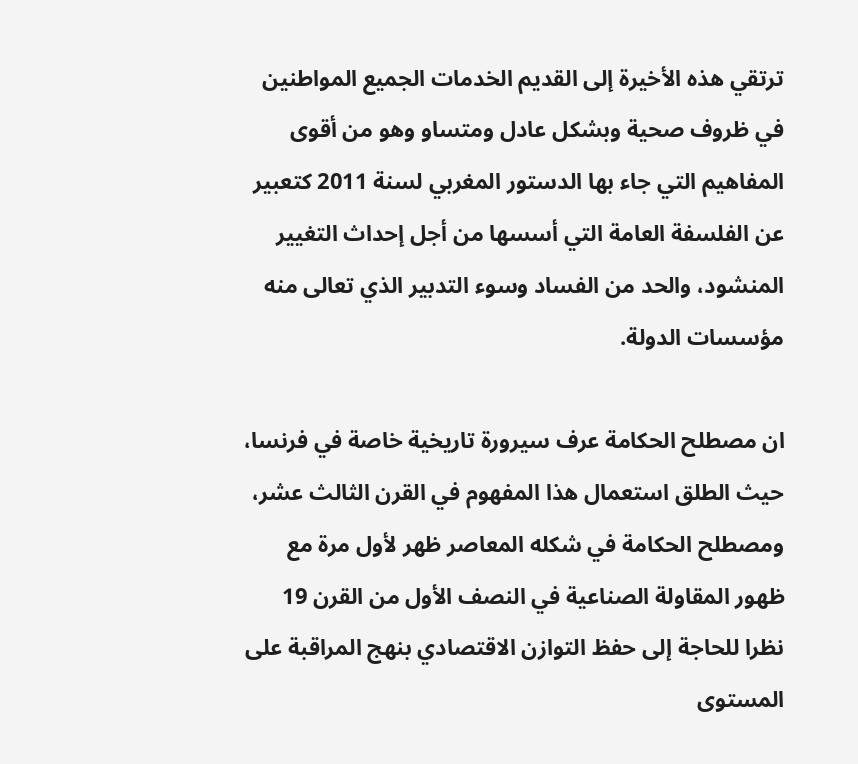ترتقي هذه الأخيرة إلى القديم الخدمات الجميع المواطنين في ظروف صحية وبشكل عادل ومتساو وهو من أقوى المفاهيم التي جاء بها الدستور المغربي لسنة 2011 كتعبير عن الفلسفة العامة التي أسسها من أجل إحداث التغيير المنشود، والحد من الفساد وسوء التدبير الذي تعالى منه مؤسسات الدولة.

ان مصطلح الحكامة عرف سيرورة تاريخية خاصة في فرنسا، حيث الطلق استعمال هذا المفهوم في القرن الثالث عشر، ومصطلح الحكامة في شكله المعاصر ظهر لأول مرة مع ظهور المقاولة الصناعية في النصف الأول من القرن 19 نظرا للحاجة إلى حفظ التوازن الاقتصادي بنهج المراقبة على المستوى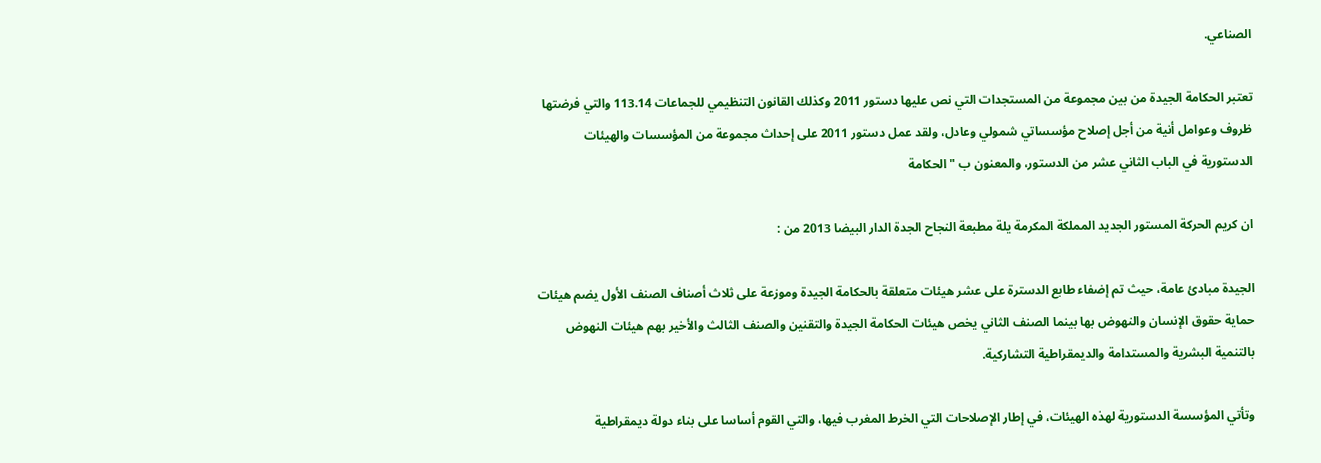الصناعي.

تعتبر الحكامة الجيدة من بين مجموعة من المستجدات التي نص عليها دستور 2011 وكذلك القانون التنظيمي للجماعات 113.14 والتي فرضتها ظروف وعوامل أنية من أجل إصلاح مؤسساتي شمولي وعادل، ولقد عمل دستور 2011 على إحداث مجموعة من المؤسسات والهيئات الدستورية في الباب الثاني عشر من الدستور، والمعنون ب "الحكامة

ان كريم الحركة المستور الجديد المملكة المكرمة يلة مطبعة النجاح الجدة الدار البيضا 2013 من :

الجيدة مبادئ عامة، حيث تم إضفاء طابع الدسترة على عشر هيئات متعلقة بالحكامة الجيدة وموزعة على ثلاث أصناف الصنف الأول يضم هيئات حماية حقوق الإنسان والنهوض بها بينما الصنف الثاني يخص هيئات الحكامة الجيدة والتقنين والصنف الثالث والأخير بهم هيئات النهوض بالتنمية البشرية والمستدامة والديمقراطية التشاركية.

وتأتي المؤسسة الدستورية لهذه الهيئات، في إطار الإصلاحات التي الخرط المغرب فيها، والتي القوم أساسا على بناء دولة ديمقراطية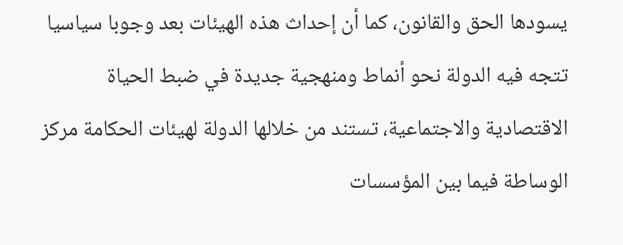يسودها الحق والقانون، كما أن إحداث هذه الهيئات بعد وجوبا سياسيا تتجه فيه الدولة نحو أنماط ومنهجية جديدة في ضبط الحياة الاقتصادية والاجتماعية، تستند من خلالها الدولة لهيئات الحكامة مركز الوساطة فيما بين المؤسسات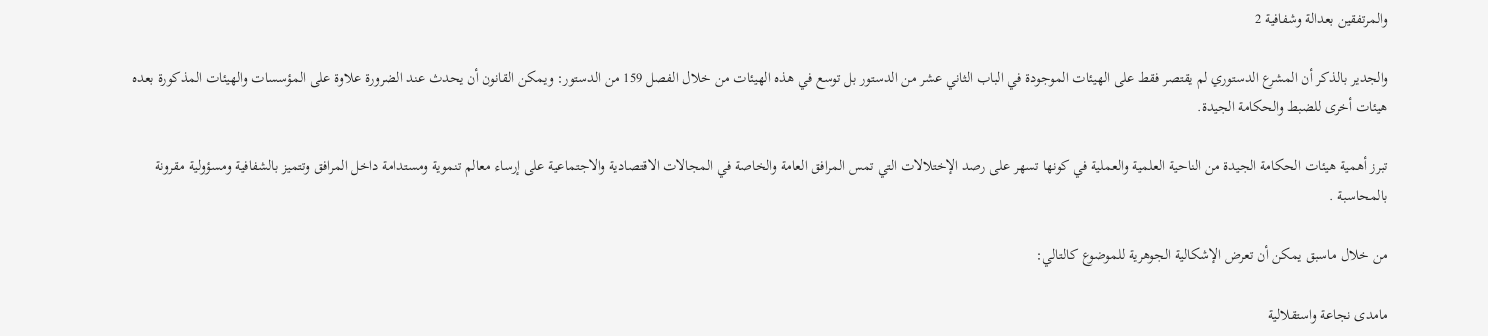والمرتفقين بعدالة وشفافية 2

والجدير بالذكر أن المشرع الدستوري لم يقتصر فقط على الهيئات الموجودة في الباب الثاني عشر من الدستور بل توسع في هذه الهيئات من خلال الفصل 159 من الدستور: ويمكن القانون أن يحدث عند الضرورة علاوة على المؤسسات والهيئات المذكورة بعده هيئات أخرى للضبط والحكامة الجيدة.

تبرز أهمية هيئات الحكامة الجيدة من الناحية العلمية والعملية في كونها تسهر على رصد الإختلالات التي تمس المرافق العامة والخاصة في المجالات الاقتصادية والاجتماعية على إرساء معالم تنموية ومستدامة داخل المرافق وتتميز بالشفافية ومسؤولية مقرونة بالمحاسبة .

من خلال ماسبق يمكن أن تعرض الإشكالية الجوهرية للموضوع كالتالي:

مامدى نجاعة واستقلالية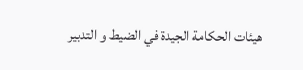هيئات الحكامة الجيدة في الضيط و التدبير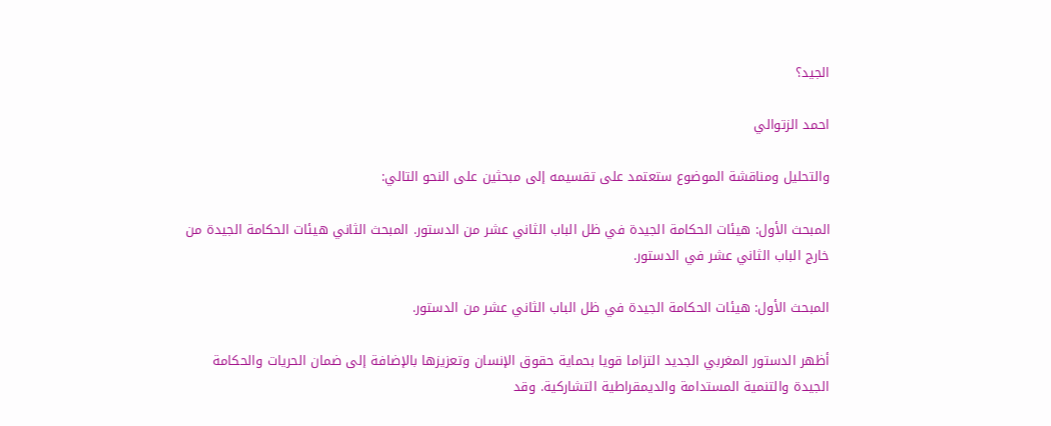الجيد؟

احمد الزتوالي

والتحليل ومناقشة الموضوع ستعتمد على تقسيمه إلى مبحثين على النحو التالي:

المبحث الأول: هيئات الحكامة الجيدة في ظل الباب الثاني عشر من الدستور. المبحث الثاني هيئات الحكامة الجيدة من خارج الباب الثاني عشر في الدستور.

المبحث الأول: هيئات الحكامة الجيدة في ظل الباب الثاني عشر من الدستور.

أظهر الدستور المغربي الجديد التزاما قويا بحماية حقوق الإنسان وتعزيزها بالإضافة إلى ضمان الحريات والحكامة الجيدة والتنمية المستدامة والديمقراطية التشاركية. وقد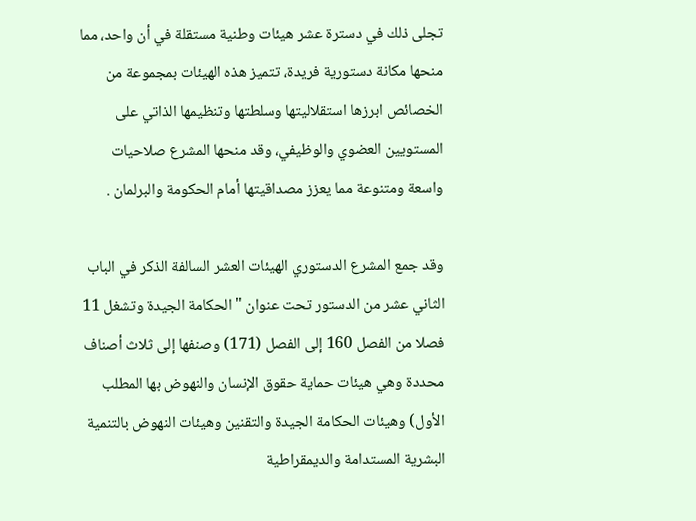تجلى ذلك في دسترة عشر هيئات وطنية مستقلة في أن واحد، مما منحها مكانة دستورية فريدة، تتميز هذه الهيئات بمجموعة من الخصائص ابرزها استقلاليتها وسلطتها وتنظيمها الذاتي على المستويين العضوي والوظيفي، وقد منحها المشرع صلاحيات واسعة ومتنوعة مما يعزز مصداقيتها أمام الحكومة والبرلمان .

وقد جمع المشرع الدستوري الهيئات العشر السالفة الذكر في الباب الثاني عشر من الدستور تحت عنوان "الحكامة الجيدة وتشغل 11 فصلا من الفصل 160 إلى الفصل (171) وصنفها إلى ثلاث أصناف محددة وهي هيئات حماية حقوق الإنسان والنهوض بها المطلب الأول) وهيئات الحكامة الجيدة والتقنين وهيئات النهوض بالتنمية البشرية المستدامة والديمقراطية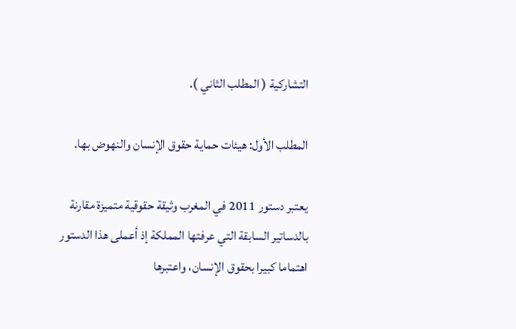التشاركية ( المطلب الثاني ).

المطلب الأول: هيئات حماية حقوق الإنسان والنهوض بها.

يعتبر دستور 2011 في المغرب وثيقة حقوقية متميزة مقارنة بالدساتير السابقة التي عرفتها المملكة إذ أعملى هذا الدستور اهتماما كبيرا بحقوق الإنسان، واعتبرها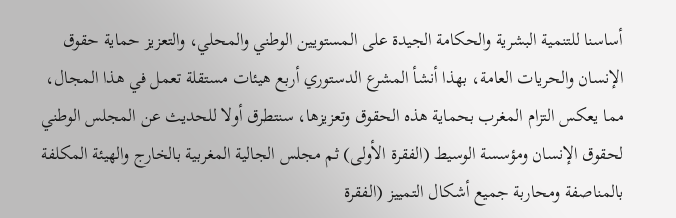أساسنا للتنمية البشرية والحكامة الجيدة على المستويين الوطني والمحلي، والتعزيز حماية حقوق الإنسان والحريات العامة، بهذا أنشأ المشرع الدستوري أربع هيئات مستقلة تعمل في هذا المجال، مما يعكس التزام المغرب بحماية هذه الحقوق وتعزيزها، سنتطرق أولا للحديث عن المجلس الوطني لحقوق الإنسان ومؤسسة الوسيط (الفقرة الأولى) ثم مجلس الجالية المغربية بالخارج والهيئة المكلفة بالمناصفة ومحاربة جميع أشكال التمييز (الفقرة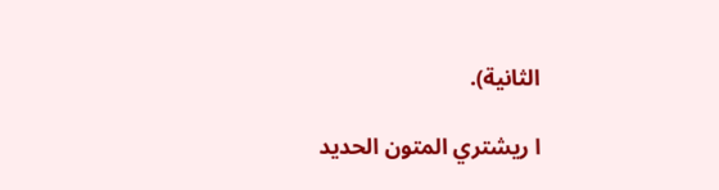الثانية).

ا ريشتري المتون الحديد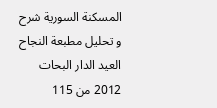المسكنة السورية شرح و تحليل مطبعة النجاح العيد الدار البحات 2012 من 115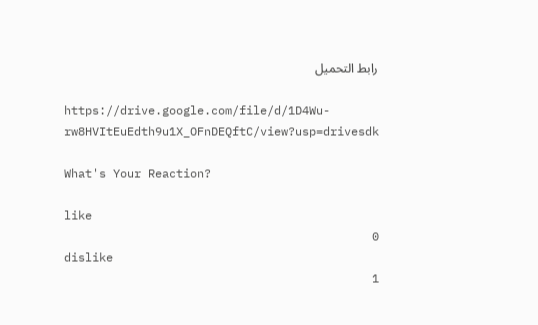رابط التحميل

https://drive.google.com/file/d/1D4Wu-rw8HVItEuEdth9u1X_OFnDEQftC/view?usp=drivesdk

What's Your Reaction?

like
0
dislike
1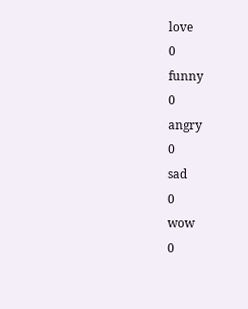love
0
funny
0
angry
0
sad
0
wow
0